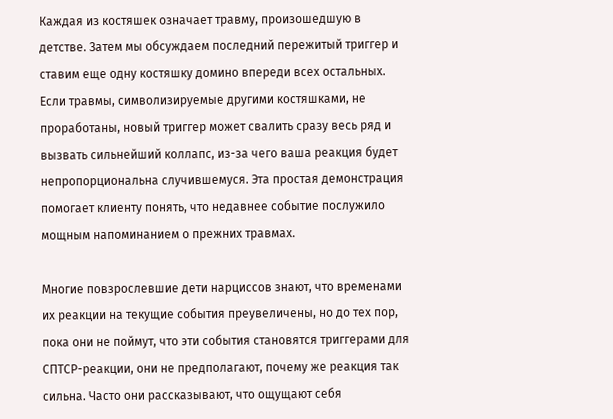Каждая из костяшек означает травму, произошедшую в детстве. Затем мы обсуждаем последний пережитый триггер и ставим еще одну костяшку домино впереди всех остальных. Если травмы, символизируемые другими костяшками, не проработаны, новый триггер может свалить сразу весь ряд и вызвать сильнейший коллапс, из-за чего ваша реакция будет непропорциональна случившемуся. Эта простая демонстрация помогает клиенту понять, что недавнее событие послужило мощным напоминанием о прежних травмах.

Многие повзрослевшие дети нарциссов знают, что временами их реакции на текущие события преувеличены, но до тех пор, пока они не поймут, что эти события становятся триггерами для СПТСР-реакции, они не предполагают, почему же реакция так сильна. Часто они рассказывают, что ощущают себя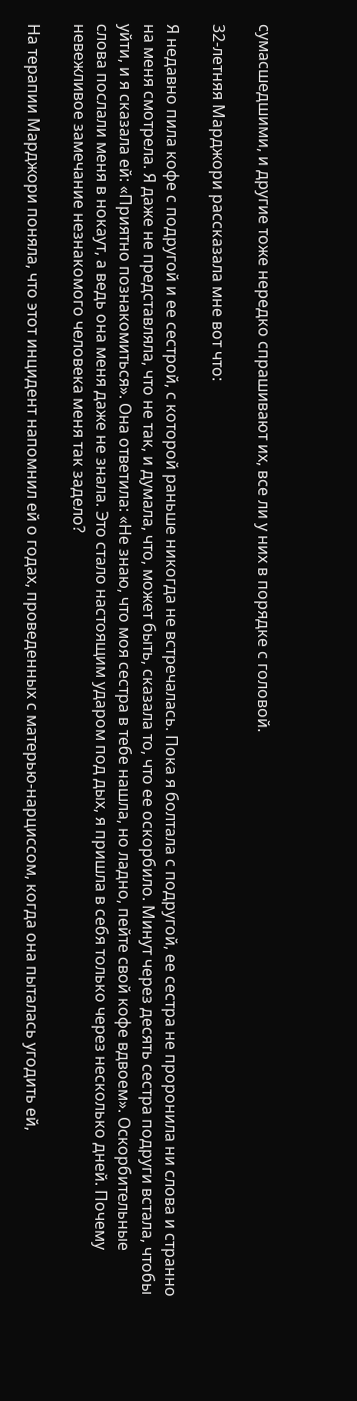сумасшедшими, и другие тоже нередко спрашивают их, все ли у них в порядке с головой.

32-летняя Марджори рассказала мне вот что:

Я недавно пила кофе с подругой и ее сестрой, с которой раньше никогда не встречалась. Пока я болтала с подругой, ее сестра не проронила ни слова и странно на меня смотрела. Я даже не представляла, что не так, и думала, что, может быть, сказала то, что ее оскорбило. Минут через десять сестра подруги встала, чтобы уйти, и я сказала ей: «Приятно познакомиться». Она ответила: «Не знаю, что моя сестра в тебе нашла, но ладно, пейте свой кофе вдвоем». Оскорбительные слова послали меня в нокаут, а ведь она меня даже не знала. Это стало настоящим ударом под дых, я пришла в себя только через несколько дней. Почему невежливое замечание незнакомого человека меня так задело?

На терапии Марджори поняла, что этот инцидент напомнил ей о годах, проведенных с матерью-нарциссом, когда она пыталась угодить ей,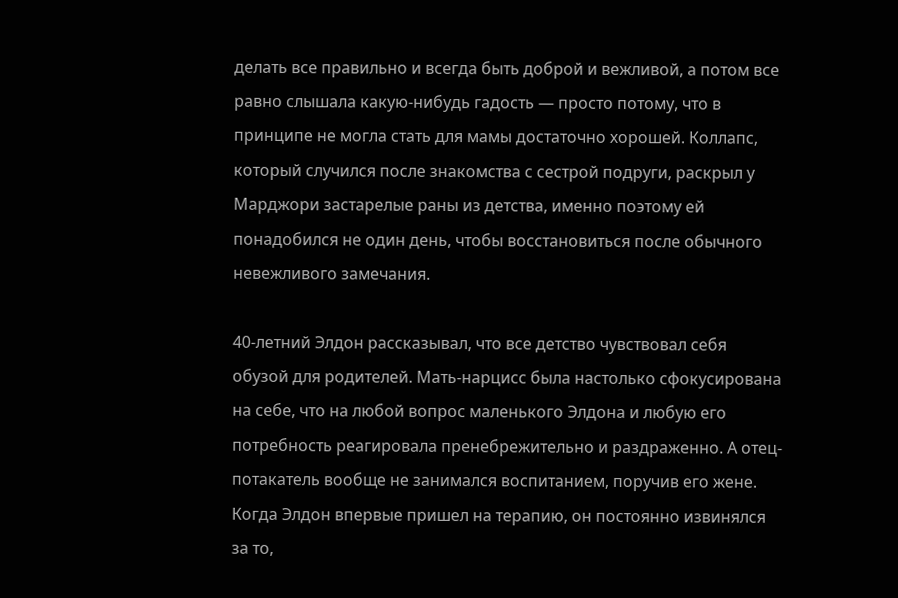делать все правильно и всегда быть доброй и вежливой, а потом все равно слышала какую-нибудь гадость — просто потому, что в принципе не могла стать для мамы достаточно хорошей. Коллапс, который случился после знакомства с сестрой подруги, раскрыл у Марджори застарелые раны из детства, именно поэтому ей понадобился не один день, чтобы восстановиться после обычного невежливого замечания.

40-летний Элдон рассказывал, что все детство чувствовал себя обузой для родителей. Мать-нарцисс была настолько сфокусирована на себе, что на любой вопрос маленького Элдона и любую его потребность реагировала пренебрежительно и раздраженно. А отец-потакатель вообще не занимался воспитанием, поручив его жене. Когда Элдон впервые пришел на терапию, он постоянно извинялся за то,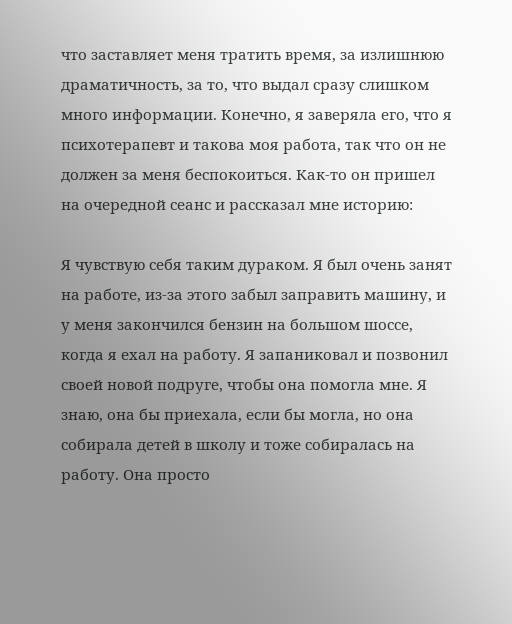что заставляет меня тратить время, за излишнюю драматичность, за то, что выдал сразу слишком много информации. Конечно, я заверяла его, что я психотерапевт и такова моя работа, так что он не должен за меня беспокоиться. Как-то он пришел на очередной сеанс и рассказал мне историю:

Я чувствую себя таким дураком. Я был очень занят на работе, из-за этого забыл заправить машину, и у меня закончился бензин на большом шоссе, когда я ехал на работу. Я запаниковал и позвонил своей новой подруге, чтобы она помогла мне. Я знаю, она бы приехала, если бы могла, но она собирала детей в школу и тоже собиралась на работу. Она просто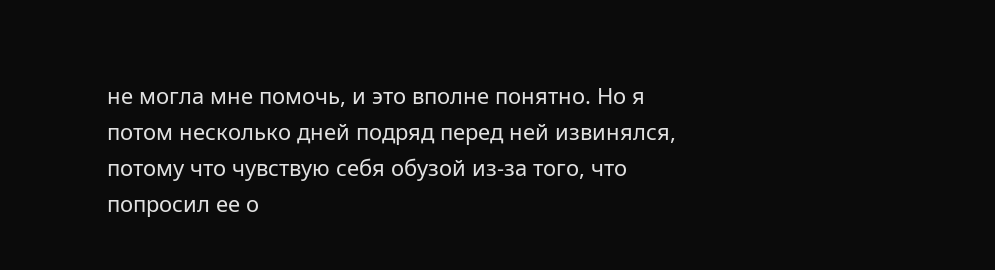не могла мне помочь, и это вполне понятно. Но я потом несколько дней подряд перед ней извинялся, потому что чувствую себя обузой из-за того, что попросил ее о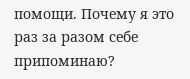помощи. Почему я это раз за разом себе припоминаю?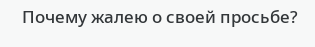Почему жалею о своей просьбе?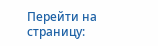Перейти на страницу: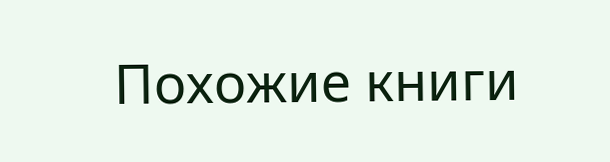Похожие книги